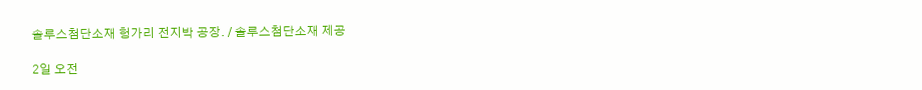솔루스첨단소재 헝가리 전지박 공장. / 솔루스첨단소재 제공

2일 오전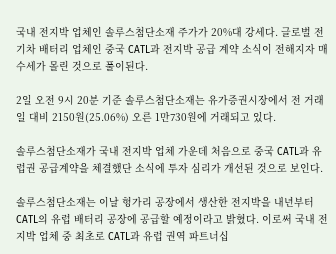국내 전지박 업체인 솔루스첨단소재 주가가 20%대 강세다. 글로벌 전기차 배터리 업체인 중국 CATL과 전지박 공급 계약 소식이 전해지자 매수세가 몰린 것으로 풀이된다.

2일 오전 9시 20분 기준 솔루스첨단소재는 유가증권시장에서 전 거래일 대비 2150원(25.06%) 오른 1만730원에 거래되고 있다.

솔루스첨단소재가 국내 전지박 업체 가운데 처음으로 중국 CATL과 유럽권 공급계약을 체결했단 소식에 투자 심리가 개선된 것으로 보인다.

솔루스첨단소재는 이날 헝가리 공장에서 생산한 전지박을 내년부터 CATL의 유럽 배터리 공장에 공급할 예정이라고 밝혔다. 이로써 국내 전지박 업체 중 최초로 CATL과 유럽 권역 파트너십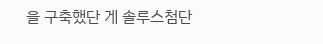을 구축했단 게 솔루스첨단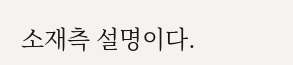소재측 설명이다.